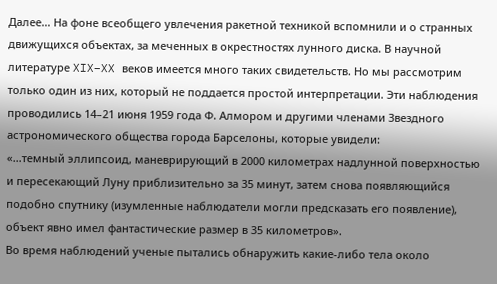Далее… На фоне всеобщего увлечения ракетной техникой вспомнили и о странных движущихся объектах, за меченных в окрестностях лунного диска. В научной литературе XIX–XX веков имеется много таких свидетельств. Но мы рассмотрим только один из них, который не поддается простой интерпретации. Эти наблюдения проводились 14–21 июня 1959 года Ф. Алмором и другими членами Звездного астрономического общества города Барселоны, которые увидели:
«…темный эллипсоид, маневрирующий в 2000 километрах надлунной поверхностью и пересекающий Луну приблизительно за 35 минут, затем снова появляющийся подобно спутнику (изумленные наблюдатели могли предсказать его появление), объект явно имел фантастические размер в 35 километров».
Во время наблюдений ученые пытались обнаружить какие-либо тела около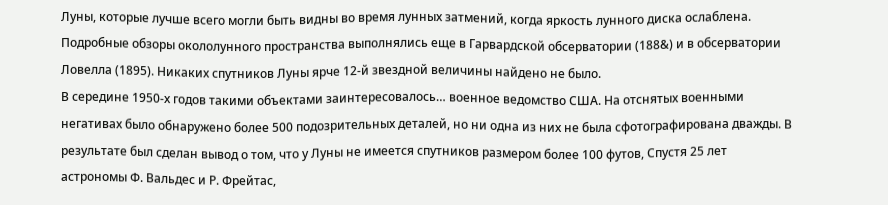Луны, которые лучше всего могли быть видны во время лунных затмений, когда яркость лунного диска ослаблена. Подробные обзоры окололунного пространства выполнялись еще в Гарвардской обсерватории (188&) и в обсерватории Ловелла (1895). Никаких спутников Луны ярче 12-й звездной величины найдено не было.
В середине 1950-х годов такими объектами заинтересовалось… военное ведомство США. На отснятых военными негативах было обнаружено более 500 подозрительных деталей, но ни одна из них не была сфотографирована дважды. В результате был сделан вывод о том, что у Луны не имеется спутников размером более 100 футов, Спустя 25 лет астрономы Ф. Вальдес и Р. Фрейтас,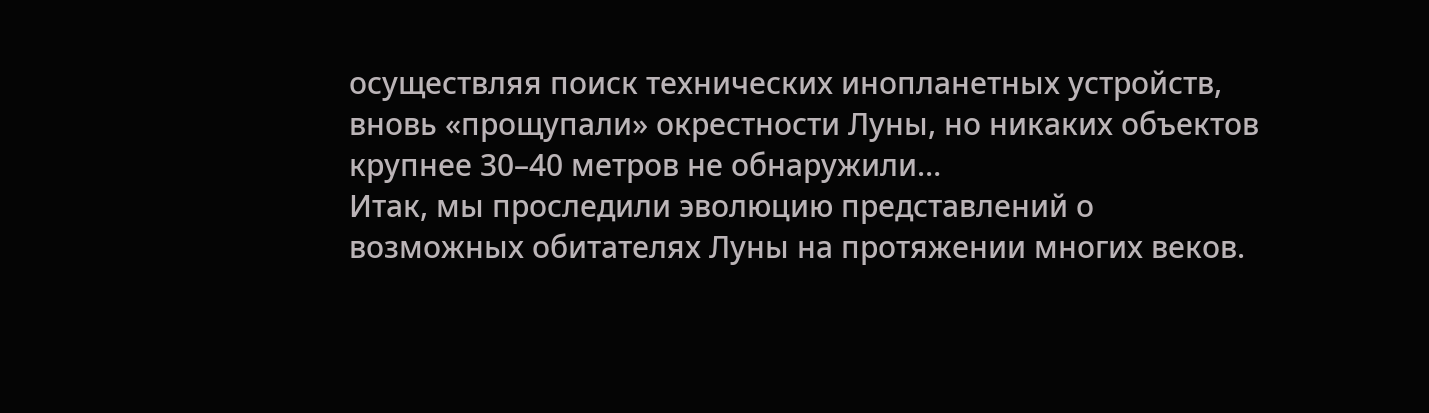осуществляя поиск технических инопланетных устройств, вновь «прощупали» окрестности Луны, но никаких объектов крупнее 30–40 метров не обнаружили…
Итак, мы проследили эволюцию представлений о возможных обитателях Луны на протяжении многих веков.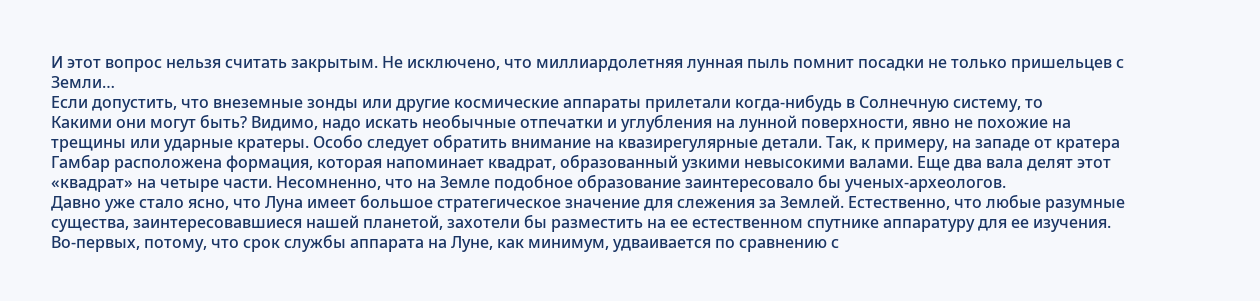И этот вопрос нельзя считать закрытым. Не исключено, что миллиардолетняя лунная пыль помнит посадки не только пришельцев с Земли…
Если допустить, что внеземные зонды или другие космические аппараты прилетали когда-нибудь в Солнечную систему, то
Какими они могут быть? Видимо, надо искать необычные отпечатки и углубления на лунной поверхности, явно не похожие на трещины или ударные кратеры. Особо следует обратить внимание на квазирегулярные детали. Так, к примеру, на западе от кратера Гамбар расположена формация, которая напоминает квадрат, образованный узкими невысокими валами. Еще два вала делят этот «квадрат» на четыре части. Несомненно, что на Земле подобное образование заинтересовало бы ученых-археологов.
Давно уже стало ясно, что Луна имеет большое стратегическое значение для слежения за Землей. Естественно, что любые разумные существа, заинтересовавшиеся нашей планетой, захотели бы разместить на ее естественном спутнике аппаратуру для ее изучения.
Во-первых, потому, что срок службы аппарата на Луне, как минимум, удваивается по сравнению с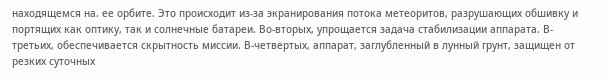находящемся на. ее орбите. Это происходит из-за экранирования потока метеоритов, разрушающих обшивку и портящих как оптику, так и солнечные батареи. Во-вторых, упрощается задача стабилизации аппарата. В-третьих, обеспечивается скрытность миссии. В-четвертых, аппарат, заглубленный в лунный грунт, защищен от резких суточных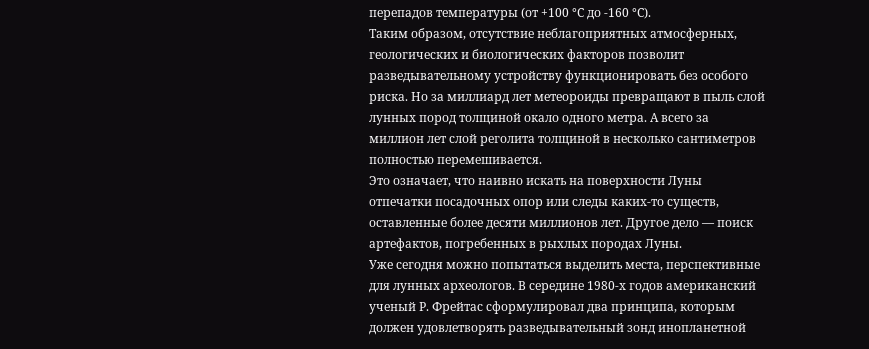перепадов температуры (от +100 °C до -160 °C).
Таким образом, отсутствие неблагоприятных атмосферных, геологических и биологических факторов позволит разведывательному устройству функционировать без особого риска. Но за миллиард лет метеороиды превращают в пыль слой лунных пород толщиной окало одного метра. А всего за миллион лет слой реголита толщиной в несколько сантиметров полностью перемешивается.
Это означает, что наивно искать на поверхности Луны отпечатки посадочных опор или следы каких-то существ, оставленные более десяти миллионов лет. Другое дело — поиск артефактов, погребенных в рыхлых породах Луны.
Уже сегодня можно попытаться выделить места, перспективные для лунных археологов. В середине 1980-х годов американский ученый Р. Фрейтас сформулировал два принципа, которым должен удовлетворять разведывательный зонд инопланетной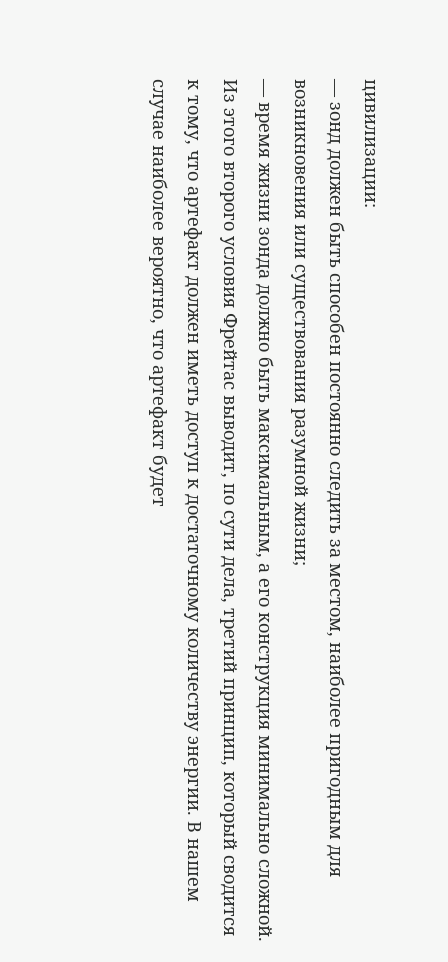цивилизации:
— зонд должен быть способен постоянно следить за местом, наиболее пригодным для возникновения или существования разумной жизни;
— время жизни зонда должно быть максимальным, а его конструкция минимально сложной.
Из этого второго условия Фрейтас выводит, по сути дела, третий принцип, который сводится к тому, что артефакт должен иметь доступ к достаточному количеству энергии. В нашем случае наиболее вероятно, что артефакт будет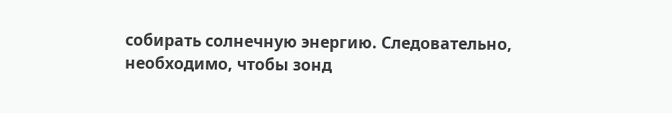собирать солнечную энергию. Следовательно, необходимо, чтобы зонд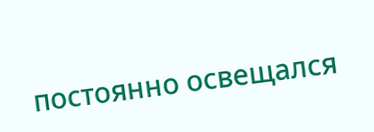постоянно освещался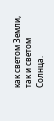как светом Земли, так и светом Солнца.